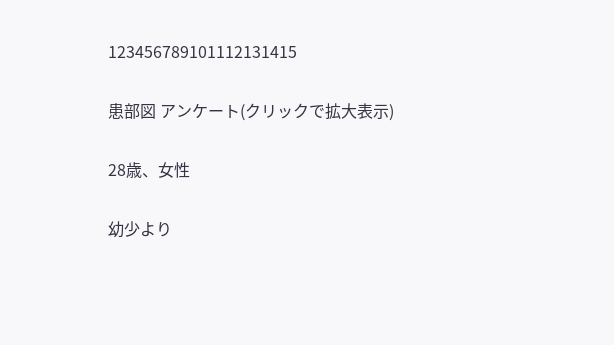123456789101112131415

患部図 アンケート(クリックで拡大表示)

28歳、女性

幼少より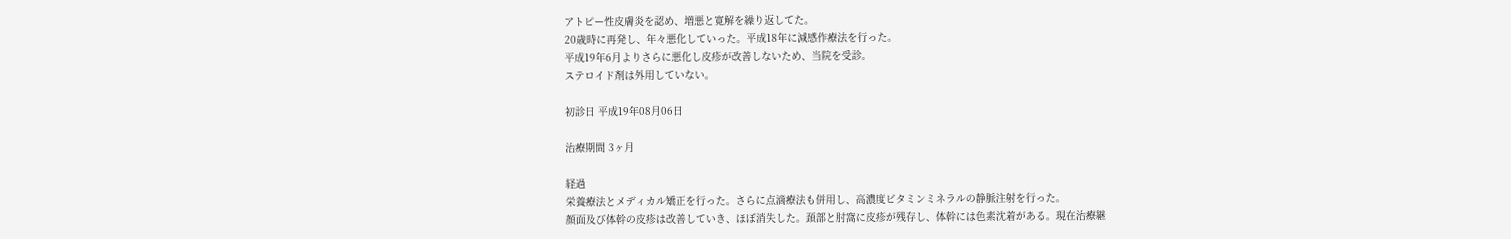アトピー性皮膚炎を認め、増悪と寛解を繰り返してた。
20歳時に再発し、年々悪化していった。平成18年に減感作療法を行った。
平成19年6月よりさらに悪化し皮疹が改善しないため、当院を受診。
ステロイド剤は外用していない。

初診日 平成19年08月06日

治療期間 3ヶ月

経過
栄養療法とメディカル矯正を行った。さらに点滴療法も併用し、高濃度ビタミンミネラルの静脈注射を行った。
顔面及び体幹の皮疹は改善していき、ほぼ消失した。頚部と肘窩に皮疹が残存し、体幹には色素沈着がある。現在治療継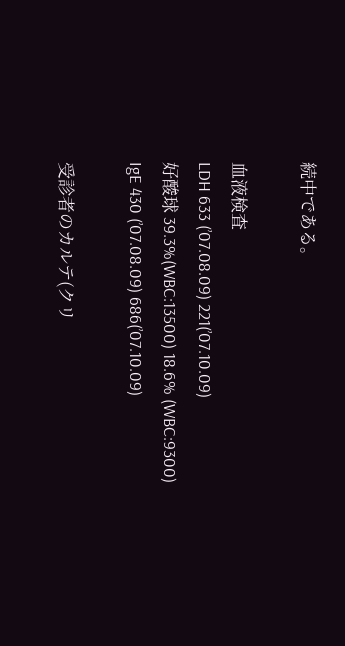続中である。

血液検査
LDH 633 (’07.08.09) 221(’07.10.09)
好酸球 39.3%(WBC:13500) 18.6% (WBC:9300)
IgE 430 (’07.08.09) 686(’07.10.09)

受診者のカルテ(クリ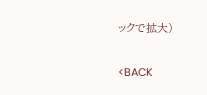ックで拡大)

<BACK